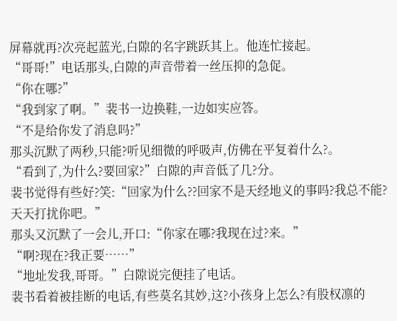屏幕就再?次亮起蓝光,白隙的名字跳跃其上。他连忙接起。
“哥哥!”电话那头,白隙的声音带着一丝压抑的急促。
“你在哪?”
“我到家了啊。”裴书一边换鞋,一边如实应答。
“不是给你发了消息吗?”
那头沉默了两秒,只能?听见细微的呼吸声,仿佛在平复着什么?。
“看到了,为什么?要回家?”白隙的声音低了几?分。
裴书觉得有些好?笑:“回家为什么??回家不是天经地义的事吗?我总不能?天天打扰你吧。”
那头又沉默了一会儿,开口:“你家在哪?我现在过?来。”
“啊?现在?我正要……”
“地址发我,哥哥。”白隙说完便挂了电话。
裴书看着被挂断的电话,有些莫名其妙,这?小孩身上怎么?有股权凛的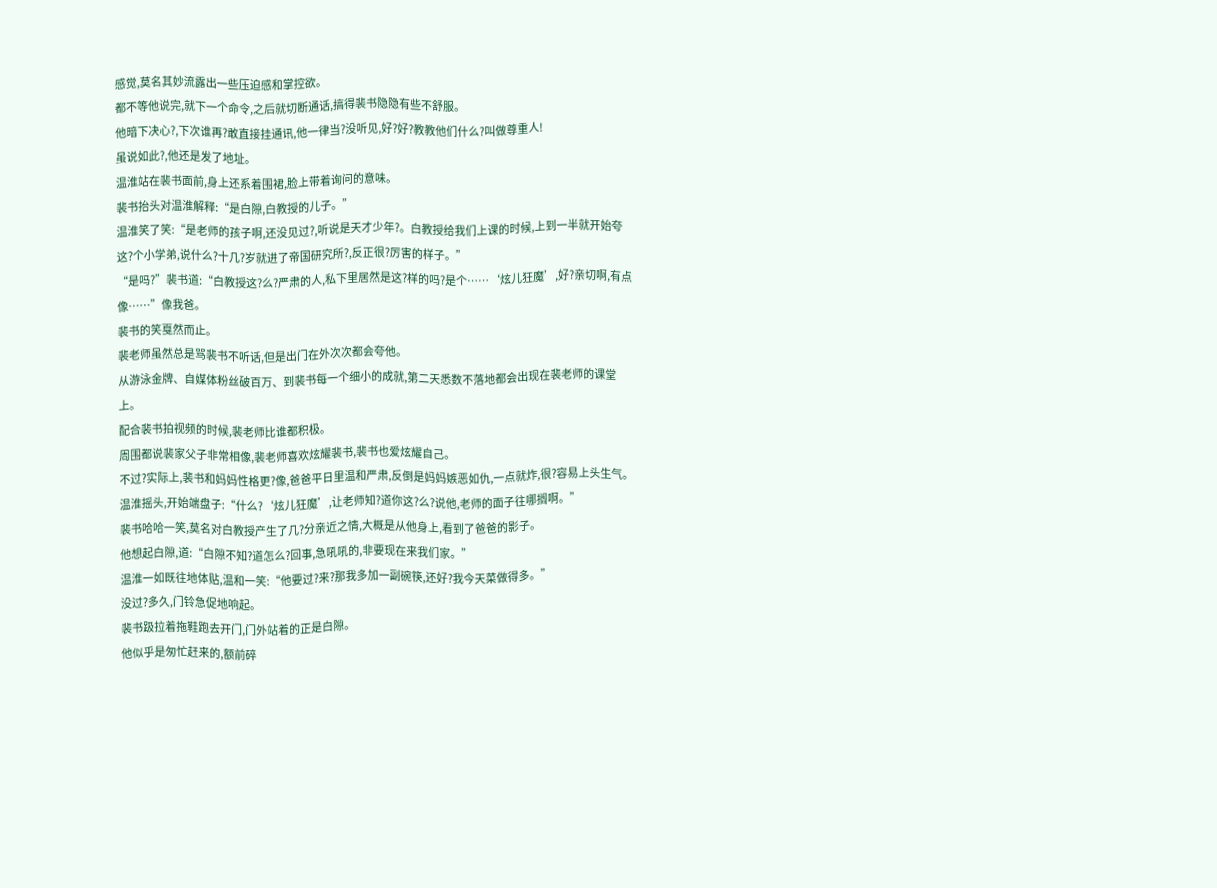感觉,莫名其妙流露出一些压迫感和掌控欲。
都不等他说完,就下一个命令,之后就切断通话,搞得裴书隐隐有些不舒服。
他暗下决心?,下次谁再?敢直接挂通讯,他一律当?没听见,好?好?教教他们什么?叫做尊重人!
虽说如此?,他还是发了地址。
温淮站在裴书面前,身上还系着围裙,脸上带着询问的意味。
裴书抬头对温淮解释:“是白隙,白教授的儿子。”
温淮笑了笑:“是老师的孩子啊,还没见过?,听说是天才少年?。白教授给我们上课的时候,上到一半就开始夸这?个小学弟,说什么?十几?岁就进了帝国研究所?,反正很?厉害的样子。”
“是吗?”裴书道:“白教授这?么?严肃的人,私下里居然是这?样的吗?是个……‘炫儿狂魔’,好?亲切啊,有点像……”像我爸。
裴书的笑戛然而止。
裴老师虽然总是骂裴书不听话,但是出门在外次次都会夸他。
从游泳金牌、自媒体粉丝破百万、到裴书每一个细小的成就,第二天悉数不落地都会出现在裴老师的课堂上。
配合裴书拍视频的时候,裴老师比谁都积极。
周围都说裴家父子非常相像,裴老师喜欢炫耀裴书,裴书也爱炫耀自己。
不过?实际上,裴书和妈妈性格更?像,爸爸平日里温和严肃,反倒是妈妈嫉恶如仇,一点就炸,很?容易上头生气。
温淮摇头,开始端盘子:“什么?‘炫儿狂魔’,让老师知?道你这?么?说他,老师的面子往哪搁啊。”
裴书哈哈一笑,莫名对白教授产生了几?分亲近之情,大概是从他身上,看到了爸爸的影子。
他想起白隙,道:“白隙不知?道怎么?回事,急吼吼的,非要现在来我们家。”
温淮一如既往地体贴,温和一笑:“他要过?来?那我多加一副碗筷,还好?我今天菜做得多。”
没过?多久,门铃急促地响起。
裴书趿拉着拖鞋跑去开门,门外站着的正是白隙。
他似乎是匆忙赶来的,额前碎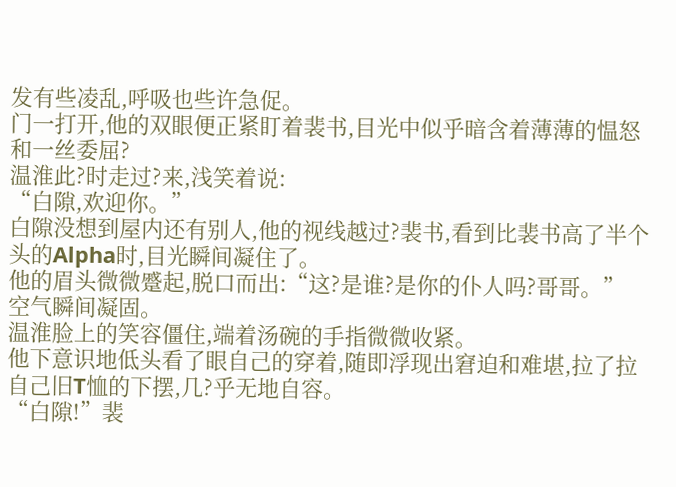发有些凌乱,呼吸也些许急促。
门一打开,他的双眼便正紧盯着裴书,目光中似乎暗含着薄薄的愠怒和一丝委屈?
温淮此?时走过?来,浅笑着说:
“白隙,欢迎你。”
白隙没想到屋内还有别人,他的视线越过?裴书,看到比裴书高了半个头的Alpha时,目光瞬间凝住了。
他的眉头微微蹙起,脱口而出:“这?是谁?是你的仆人吗?哥哥。”
空气瞬间凝固。
温淮脸上的笑容僵住,端着汤碗的手指微微收紧。
他下意识地低头看了眼自己的穿着,随即浮现出窘迫和难堪,拉了拉自己旧T恤的下摆,几?乎无地自容。
“白隙!”裴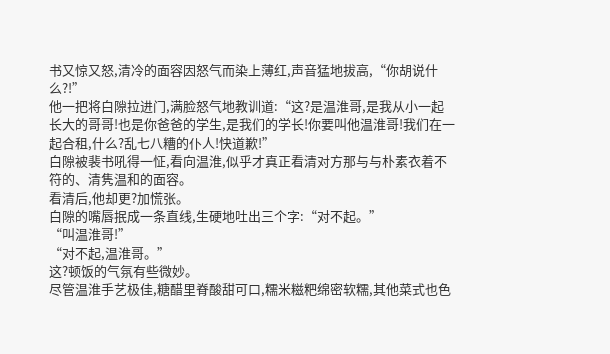书又惊又怒,清冷的面容因怒气而染上薄红,声音猛地拔高,“你胡说什么?!”
他一把将白隙拉进门,满脸怒气地教训道:“这?是温淮哥,是我从小一起长大的哥哥!也是你爸爸的学生,是我们的学长!你要叫他温淮哥!我们在一起合租,什么?乱七八糟的仆人!快道歉!”
白隙被裴书吼得一怔,看向温淮,似乎才真正看清对方那与与朴素衣着不符的、清隽温和的面容。
看清后,他却更?加慌张。
白隙的嘴唇抿成一条直线,生硬地吐出三个字:“对不起。”
“叫温淮哥!”
“对不起,温淮哥。”
这?顿饭的气氛有些微妙。
尽管温淮手艺极佳,糖醋里脊酸甜可口,糯米糍粑绵密软糯,其他菜式也色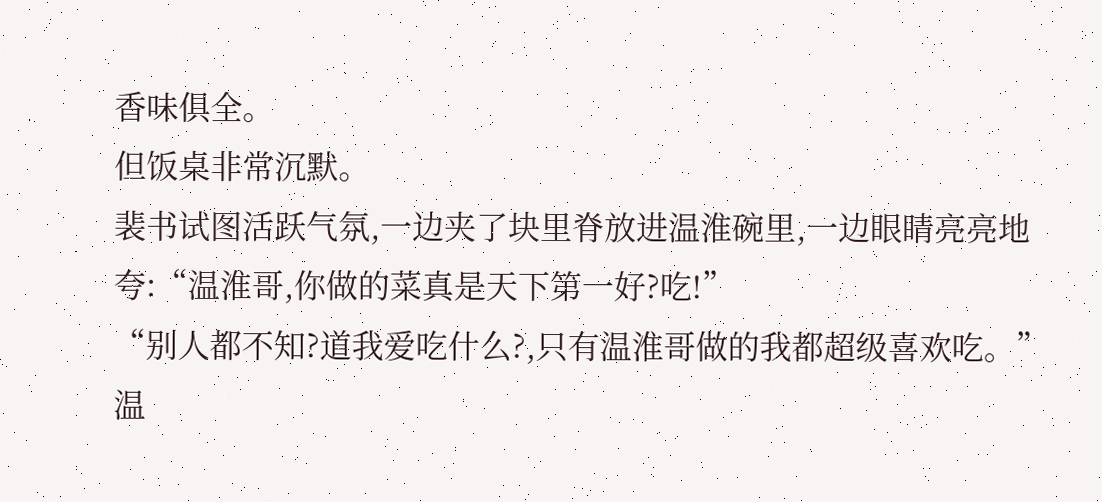香味俱全。
但饭桌非常沉默。
裴书试图活跃气氛,一边夹了块里脊放进温淮碗里,一边眼睛亮亮地夸:“温淮哥,你做的菜真是天下第一好?吃!”
“别人都不知?道我爱吃什么?,只有温淮哥做的我都超级喜欢吃。”
温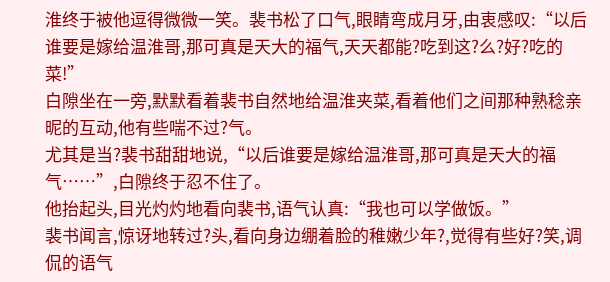淮终于被他逗得微微一笑。裴书松了口气,眼睛弯成月牙,由衷感叹:“以后谁要是嫁给温淮哥,那可真是天大的福气,天天都能?吃到这?么?好?吃的菜!”
白隙坐在一旁,默默看着裴书自然地给温淮夹菜,看着他们之间那种熟稔亲昵的互动,他有些喘不过?气。
尤其是当?裴书甜甜地说,“以后谁要是嫁给温淮哥,那可真是天大的福气……”,白隙终于忍不住了。
他抬起头,目光灼灼地看向裴书,语气认真:“我也可以学做饭。”
裴书闻言,惊讶地转过?头,看向身边绷着脸的稚嫩少年?,觉得有些好?笑,调侃的语气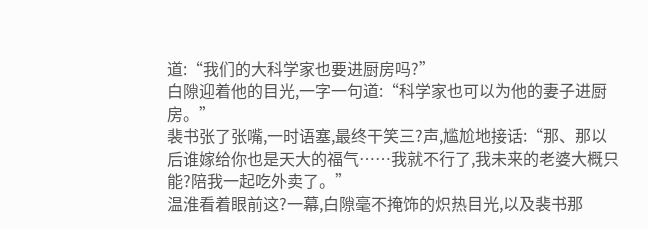道:“我们的大科学家也要进厨房吗?”
白隙迎着他的目光,一字一句道:“科学家也可以为他的妻子进厨房。”
裴书张了张嘴,一时语塞,最终干笑三?声,尴尬地接话:“那、那以后谁嫁给你也是天大的福气……我就不行了,我未来的老婆大概只能?陪我一起吃外卖了。”
温淮看着眼前这?一幕,白隙毫不掩饰的炽热目光,以及裴书那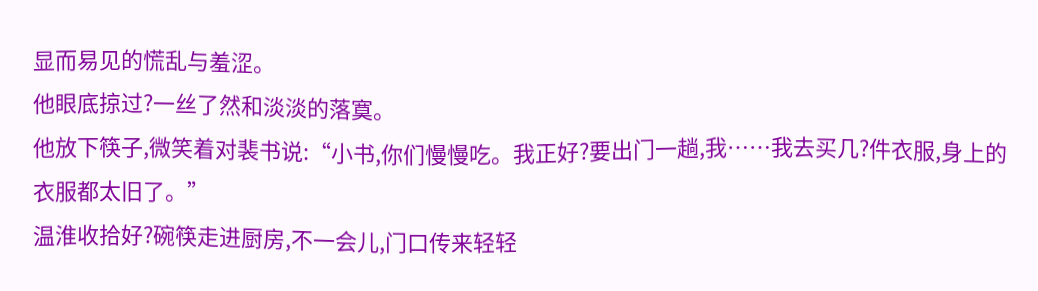显而易见的慌乱与羞涩。
他眼底掠过?一丝了然和淡淡的落寞。
他放下筷子,微笑着对裴书说:“小书,你们慢慢吃。我正好?要出门一趟,我……我去买几?件衣服,身上的衣服都太旧了。”
温淮收拾好?碗筷走进厨房,不一会儿,门口传来轻轻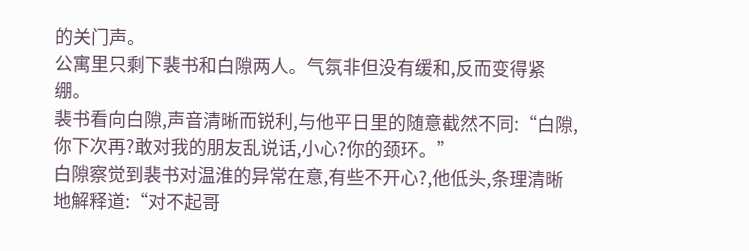的关门声。
公寓里只剩下裴书和白隙两人。气氛非但没有缓和,反而变得紧绷。
裴书看向白隙,声音清晰而锐利,与他平日里的随意截然不同:“白隙,你下次再?敢对我的朋友乱说话,小心?你的颈环。”
白隙察觉到裴书对温淮的异常在意,有些不开心?,他低头,条理清晰地解释道:“对不起哥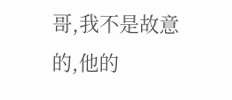哥,我不是故意的,他的